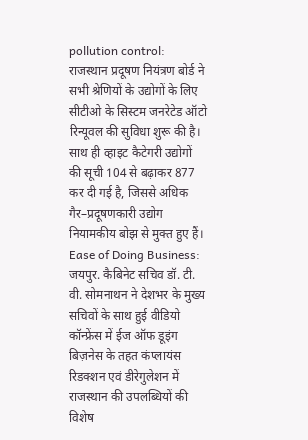pollution control: राजस्थान प्रदूषण नियंत्रण बोर्ड ने सभी श्रेणियों के उद्योगों के लिए सीटीओ के सिस्टम जनरेटेड ऑटो रिन्यूवल की सुविधा शुरू की है। साथ ही व्हाइट कैटेगरी उद्योगों की सूची 104 से बढ़ाकर 877 कर दी गई है, जिससे अधिक गैर–प्रदूषणकारी उद्योग नियामकीय बोझ से मुक्त हुए हैं।
Ease of Doing Business: जयपुर. कैबिनेट सचिव डॉ. टी. वी. सोमनाथन ने देशभर के मुख्य सचिवों के साथ हुई वीडियो कॉन्फ्रेंस में ईज ऑफ डूइंग बिज़नेस के तहत कंप्लायंस रिडक्शन एवं डीरेगुलेशन में राजस्थान की उपलब्धियों की विशेष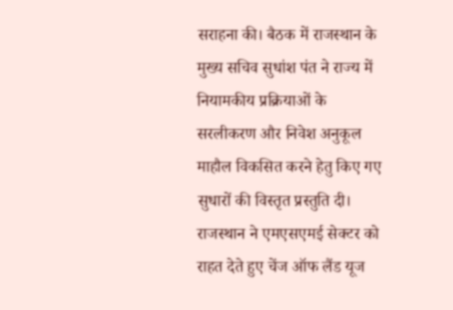सराहना की। बैठक में राजस्थान के मुख्य सचिव सुधांश पंत ने राज्य में नियामकीय प्रक्रियाओं के सरलीकरण और निवेश अनुकूल माहौल विकसित करने हेतु किए गए सुधारों की विस्तृत प्रस्तुति दी।
राजस्थान ने एमएसएमई सेक्टर को राहत देते हुए चेंज ऑफ लैंड यूज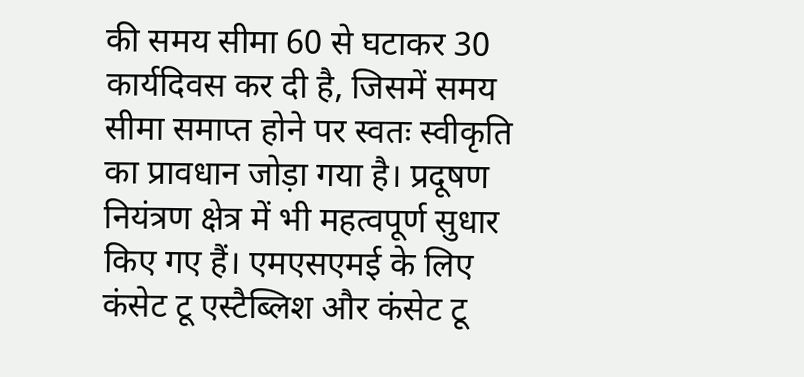की समय सीमा 60 से घटाकर 30 कार्यदिवस कर दी है, जिसमें समय सीमा समाप्त होने पर स्वतः स्वीकृति का प्रावधान जोड़ा गया है। प्रदूषण नियंत्रण क्षेत्र में भी महत्वपूर्ण सुधार किए गए हैं। एमएसएमई के लिए कंसेट टू एस्टैब्लिश और कंसेट टू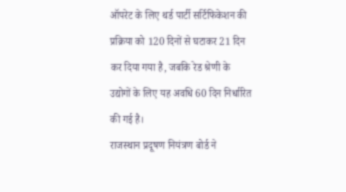ऑपरेट के लिए थर्ड पार्टी सर्टिफिकेशन की प्रक्रिया को 120 दिनों से घटाकर 21 दिन कर दिया गया है, जबकि रेड श्रेणी के उद्योगों के लिए यह अवधि 60 दिन निर्धारित की गई है।
राजस्थान प्रदूषण नियंत्रण बोर्ड ने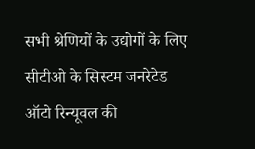सभी श्रेणियों के उद्योगों के लिए सीटीओ के सिस्टम जनरेटेड ऑटो रिन्यूवल की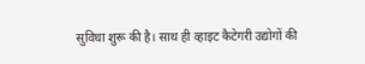सुविधा शुरू की है। साथ ही व्हाइट कैटेगरी उद्योगों की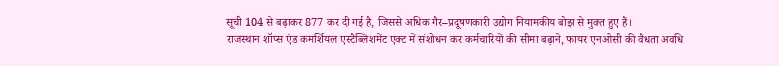सूची 104 से बढ़ाकर 877 कर दी गई है, जिससे अधिक गैर–प्रदूषणकारी उद्योग नियामकीय बोझ से मुक्त हुए हैं।
राजस्थान शॉप्स एंड कमर्शियल एस्टैब्लिशमेंट एक्ट में संशोधन कर कर्मचारियों की सीमा बढ़ाने, फायर एनओसी की वैधता अवधि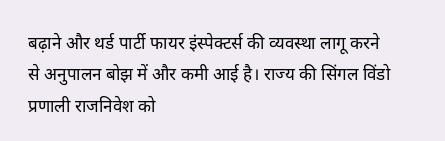बढ़ाने और थर्ड पार्टी फायर इंस्पेक्टर्स की व्यवस्था लागू करने से अनुपालन बोझ में और कमी आई है। राज्य की सिंगल विंडो प्रणाली राजनिवेश को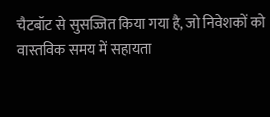चैटबॉट से सुसज्जित किया गया है, जो निवेशकों को वास्तविक समय में सहायता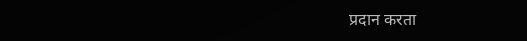प्रदान करता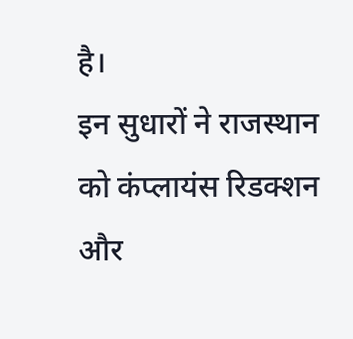है।
इन सुधारों ने राजस्थान को कंप्लायंस रिडक्शन और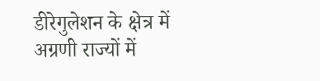डीरेगुलेशन के क्षेत्र में अग्रणी राज्यों में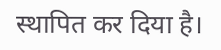स्थापित कर दिया है।